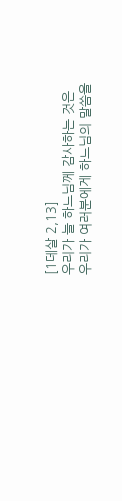[1데살 2,13]
우리가 늘 하느님께 감사하는 것은
우리가 여러분에게 하느님의 말씀을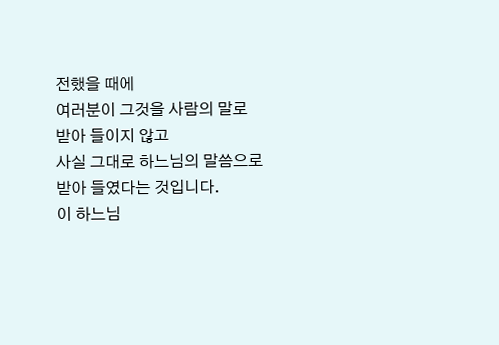전했을 때에
여러분이 그것을 사람의 말로 받아 들이지 않고
사실 그대로 하느님의 말씀으로 받아 들였다는 것입니다.
이 하느님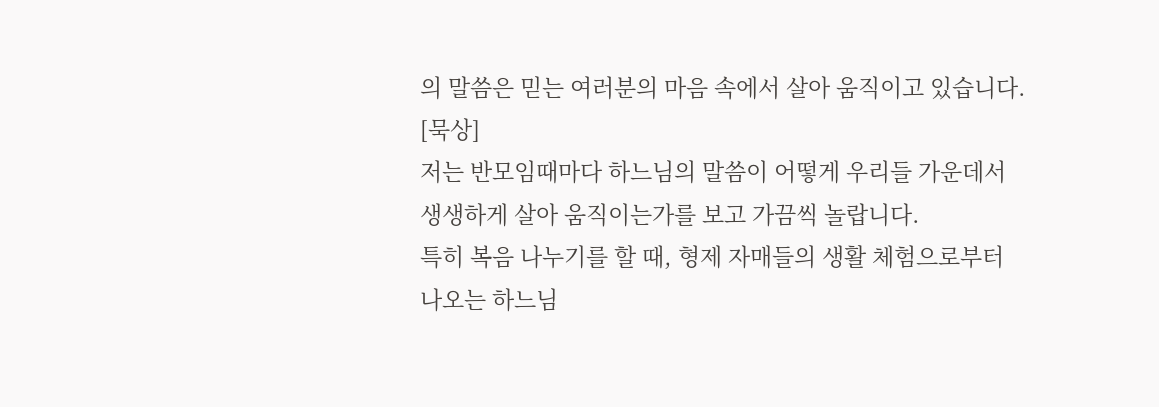의 말씀은 믿는 여러분의 마음 속에서 살아 움직이고 있습니다.
[묵상]
저는 반모임때마다 하느님의 말씀이 어떻게 우리들 가운데서
생생하게 살아 움직이는가를 보고 가끔씩 놀랍니다.
특히 복음 나누기를 할 때, 형제 자매들의 생활 체험으로부터
나오는 하느님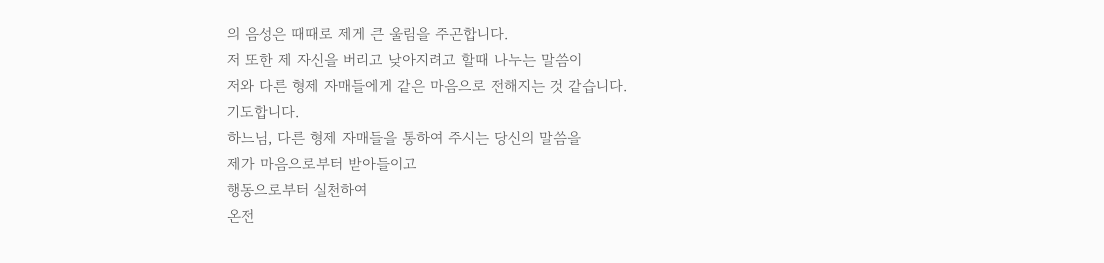의 음성은 때때로 제게 큰 울림을 주곤합니다.
저 또한 제 자신을 버리고 낮아지려고 할때 나누는 말씀이
저와 다른 형제 자매들에게 같은 마음으로 전해지는 것 같습니다.
기도합니다.
하느님, 다른 형제 자매들을 통하여 주시는 당신의 말씀을
제가 마음으로부터 받아들이고
행동으로부터 실천하여
온전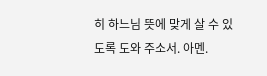히 하느님 뜻에 맞게 살 수 있도록 도와 주소서. 아멘.